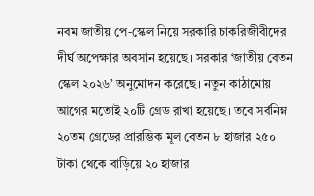নবম জাতীয় পে-স্কেল নিয়ে সরকারি চাকরিজীবীদের দীর্ঘ অপেক্ষার অবসান হয়েছে। সরকার ‘জাতীয় বেতন স্কেল ২০২৬’ অনুমোদন করেছে। নতুন কাঠামোয় আগের মতোই ২০টি গ্রেড রাখা হয়েছে। তবে সর্বনিম্ন ২০তম গ্রেডের প্রারম্ভিক মূল বেতন ৮ হাজার ২৫০ টাকা থেকে বাড়িয়ে ২০ হাজার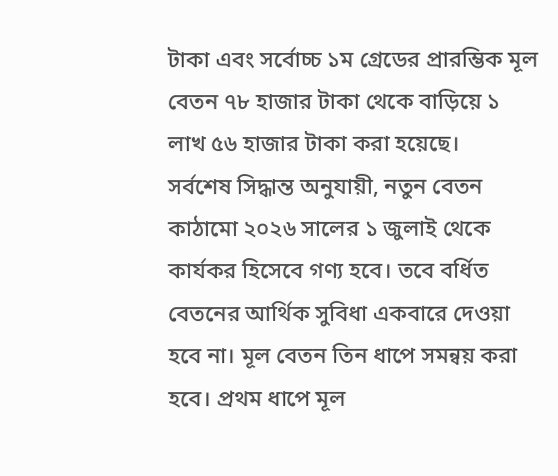টাকা এবং সর্বোচ্চ ১ম গ্রেডের প্রারম্ভিক মূল বেতন ৭৮ হাজার টাকা থেকে বাড়িয়ে ১ লাখ ৫৬ হাজার টাকা করা হয়েছে।
সর্বশেষ সিদ্ধান্ত অনুযায়ী, নতুন বেতন কাঠামো ২০২৬ সালের ১ জুলাই থেকে কার্যকর হিসেবে গণ্য হবে। তবে বর্ধিত বেতনের আর্থিক সুবিধা একবারে দেওয়া হবে না। মূল বেতন তিন ধাপে সমন্বয় করা হবে। প্রথম ধাপে মূল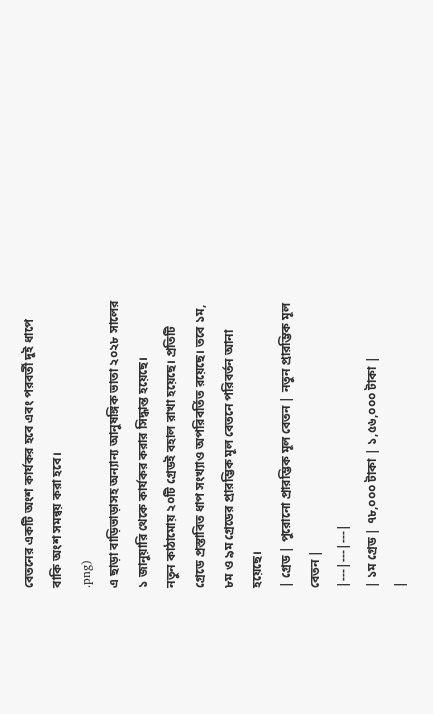বেতনের একটি অংশ কার্যকর হবে এবং পরবর্তী দুই ধাপে বাকি অংশ সমন্বয় করা হবে।
.png)
এ ছাড়া বাড়িভাড়াসহ অন্যান্য আনুষঙ্গিক ভাতা ২০২৮ সালের ১ জানুয়ারি থেকে কার্যকর করার সিদ্ধান্ত হয়েছে।
নতুন কাঠামোয় ২০টি গ্রেডই বহাল রাখা হয়েছে। প্রতিটি গ্রেডে প্রস্তাবিত ধাপ সংখ্যাও অপরিবর্তিত রয়েছে। তবে ১ম, ৮ম ও ৯ম গ্রেডের প্রারম্ভিক মূল বেতনে পরিবর্তন আনা হয়েছে।
| গ্রেড | পুরোনো প্রারম্ভিক মূল বেতন | নতুন প্রারম্ভিক মূল বেতন |
|---|---|---|
| ১ম গ্রেড | ৭৮,০০০ টাকা | ১,৫৬,০০০ টাকা |
|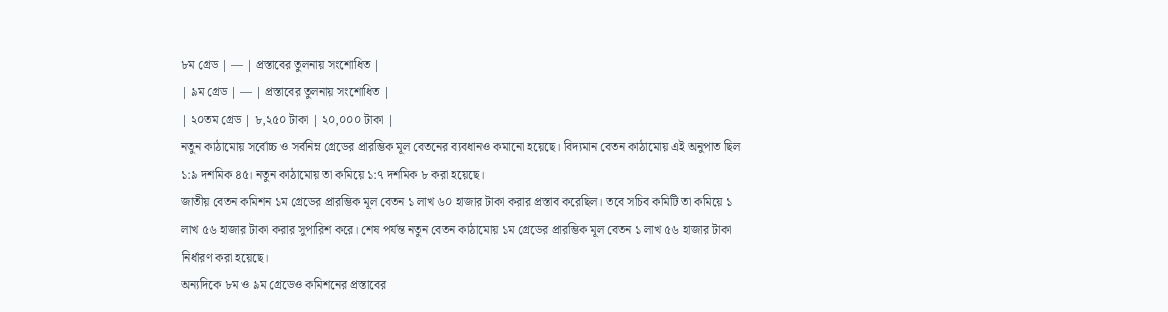৮ম গ্রেড | — | প্রস্তাবের তুলনায় সংশোধিত |
| ৯ম গ্রেড | — | প্রস্তাবের তুলনায় সংশোধিত |
| ২০তম গ্রেড | ৮,২৫০ টাকা | ২০,০০০ টাকা |
নতুন কাঠামোয় সর্বোচ্চ ও সর্বনিম্ন গ্রেডের প্রারম্ভিক মূল বেতনের ব্যবধানও কমানো হয়েছে। বিদ্যমান বেতন কাঠামোয় এই অনুপাত ছিল ১:৯ দশমিক ৪৫। নতুন কাঠামোয় তা কমিয়ে ১:৭ দশমিক ৮ করা হয়েছে।
জাতীয় বেতন কমিশন ১ম গ্রেডের প্রারম্ভিক মূল বেতন ১ লাখ ৬০ হাজার টাকা করার প্রস্তাব করেছিল। তবে সচিব কমিটি তা কমিয়ে ১ লাখ ৫৬ হাজার টাকা করার সুপারিশ করে। শেষ পর্যন্ত নতুন বেতন কাঠামোয় ১ম গ্রেডের প্রারম্ভিক মূল বেতন ১ লাখ ৫৬ হাজার টাকা নির্ধারণ করা হয়েছে।
অন্যদিকে ৮ম ও ৯ম গ্রেডেও কমিশনের প্রস্তাবের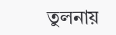তুলনায়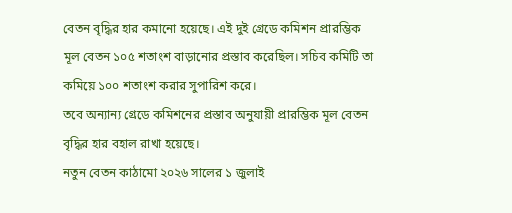বেতন বৃদ্ধির হার কমানো হয়েছে। এই দুই গ্রেডে কমিশন প্রারম্ভিক মূল বেতন ১০৫ শতাংশ বাড়ানোর প্রস্তাব করেছিল। সচিব কমিটি তা কমিয়ে ১০০ শতাংশ করার সুপারিশ করে।
তবে অন্যান্য গ্রেডে কমিশনের প্রস্তাব অনুযায়ী প্রারম্ভিক মূল বেতন বৃদ্ধির হার বহাল রাখা হয়েছে।
নতুন বেতন কাঠামো ২০২৬ সালের ১ জুলাই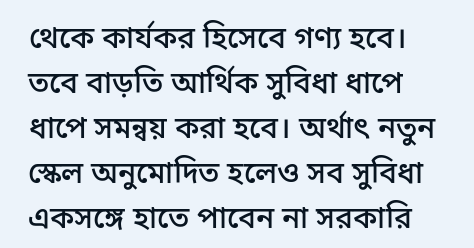থেকে কার্যকর হিসেবে গণ্য হবে। তবে বাড়তি আর্থিক সুবিধা ধাপে ধাপে সমন্বয় করা হবে। অর্থাৎ নতুন স্কেল অনুমোদিত হলেও সব সুবিধা একসঙ্গে হাতে পাবেন না সরকারি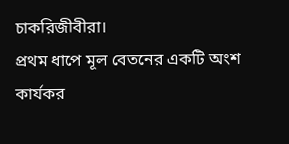চাকরিজীবীরা।
প্রথম ধাপে মূল বেতনের একটি অংশ কার্যকর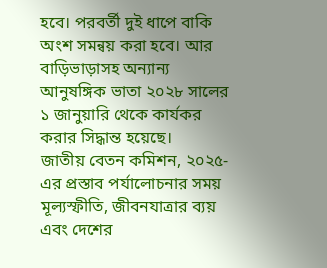হবে। পরবর্তী দুই ধাপে বাকি অংশ সমন্বয় করা হবে। আর বাড়িভাড়াসহ অন্যান্য আনুষঙ্গিক ভাতা ২০২৮ সালের ১ জানুয়ারি থেকে কার্যকর করার সিদ্ধান্ত হয়েছে।
জাতীয় বেতন কমিশন, ২০২৫-এর প্রস্তাব পর্যালোচনার সময় মূল্যস্ফীতি, জীবনযাত্রার ব্যয় এবং দেশের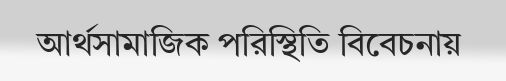আর্থসামাজিক পরিস্থিতি বিবেচনায়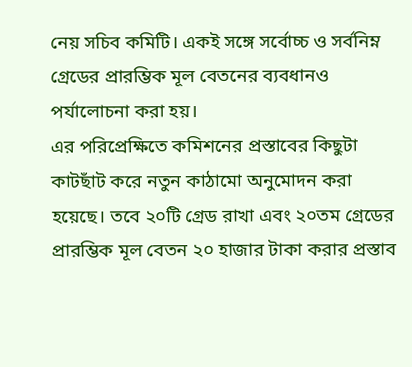নেয় সচিব কমিটি। একই সঙ্গে সর্বোচ্চ ও সর্বনিম্ন গ্রেডের প্রারম্ভিক মূল বেতনের ব্যবধানও পর্যালোচনা করা হয়।
এর পরিপ্রেক্ষিতে কমিশনের প্রস্তাবের কিছুটা কাটছাঁট করে নতুন কাঠামো অনুমোদন করা হয়েছে। তবে ২০টি গ্রেড রাখা এবং ২০তম গ্রেডের প্রারম্ভিক মূল বেতন ২০ হাজার টাকা করার প্রস্তাব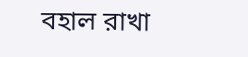বহাল রাখা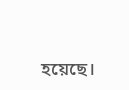হয়েছে।